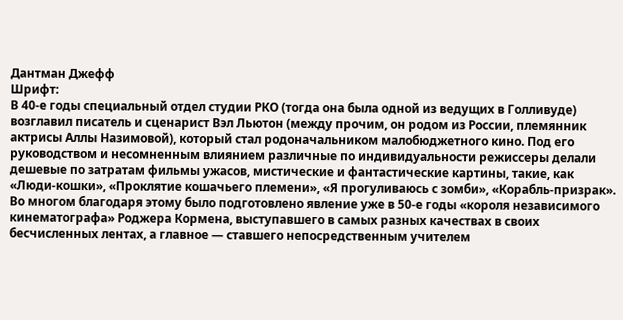Дантман Джефф
Шрифт:
В 40-е годы специальный отдел студии РКО (тогда она была одной из ведущих в Голливуде) возглавил писатель и сценарист Вэл Льютон (между прочим, он родом из России, племянник актрисы Аллы Назимовой), который стал родоначальником малобюджетного кино. Под его руководством и несомненным влиянием различные по индивидуальности режиссеры делали дешевые по затратам фильмы ужасов, мистические и фантастические картины, такие, как «Люди-кошки», «Проклятие кошачьего племени», «Я прогуливаюсь с зомби», «Корабль-призрак». Во многом благодаря этому было подготовлено явление уже в 50-е годы «короля независимого кинематографа» Роджера Кормена, выступавшего в самых разных качествах в своих бесчисленных лентах, а главное — ставшего непосредственным учителем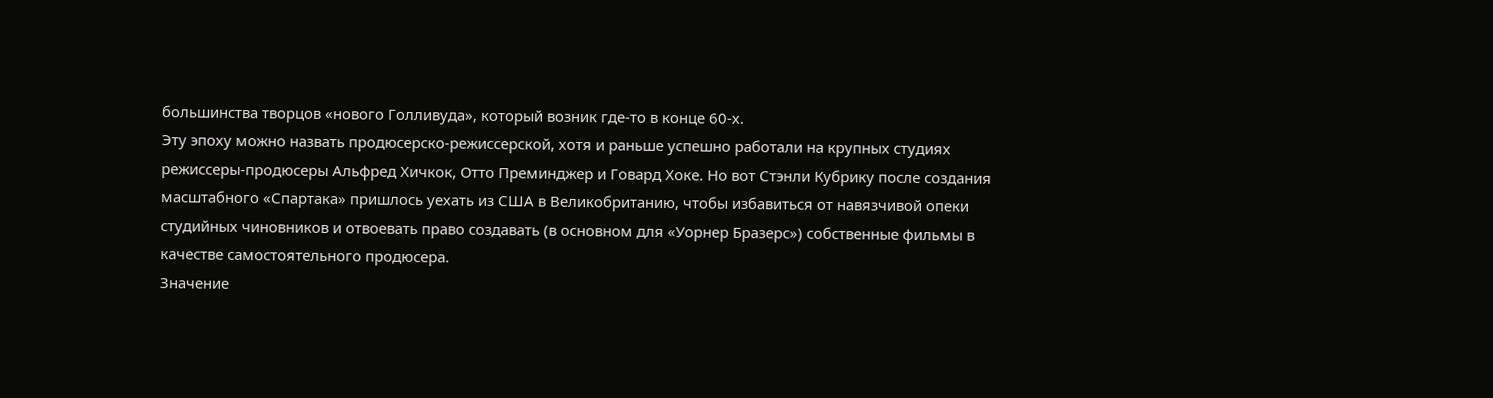большинства творцов «нового Голливуда», который возник где-то в конце 60-х.
Эту эпоху можно назвать продюсерско-режиссерской, хотя и раньше успешно работали на крупных студиях режиссеры-продюсеры Альфред Хичкок, Отто Преминджер и Говард Хоке. Но вот Стэнли Кубрику после создания масштабного «Спартака» пришлось уехать из США в Великобританию, чтобы избавиться от навязчивой опеки студийных чиновников и отвоевать право создавать (в основном для «Уорнер Бразерс») собственные фильмы в качестве самостоятельного продюсера.
Значение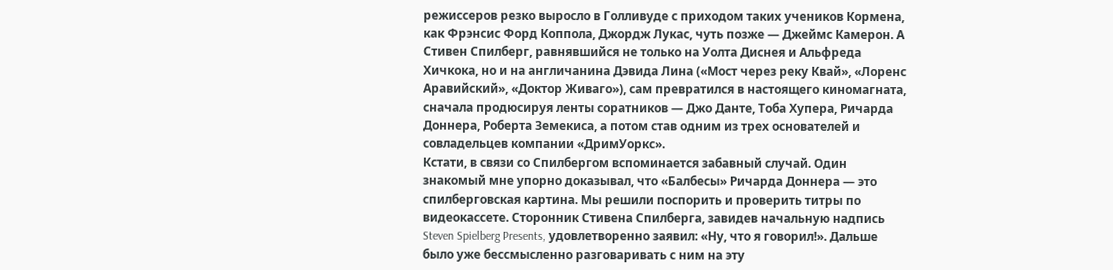режиссеров резко выросло в Голливуде с приходом таких учеников Кормена, как Фрэнсис Форд Коппола, Джордж Лукас, чуть позже — Джеймс Камерон. А Стивен Спилберг, равнявшийся не только на Уолта Диснея и Альфреда Хичкока, но и на англичанина Дэвида Лина («Мост через реку Квай», «Лоренс Аравийский», «Доктор Живаго»), сам превратился в настоящего киномагната, сначала продюсируя ленты соратников — Джо Данте, Тоба Хупера, Ричарда Доннера, Роберта Земекиса, а потом став одним из трех основателей и совладельцев компании «ДримУоркс».
Кстати, в связи со Спилбергом вспоминается забавный случай. Один знакомый мне упорно доказывал, что «Балбесы» Ричарда Доннера — это спилберговская картина. Мы решили поспорить и проверить титры по видеокассете. Сторонник Стивена Спилберга, завидев начальную надпись Steven Spielberg Presents, удовлетворенно заявил: «Ну, что я говорил!». Дальше было уже бессмысленно разговаривать с ним на эту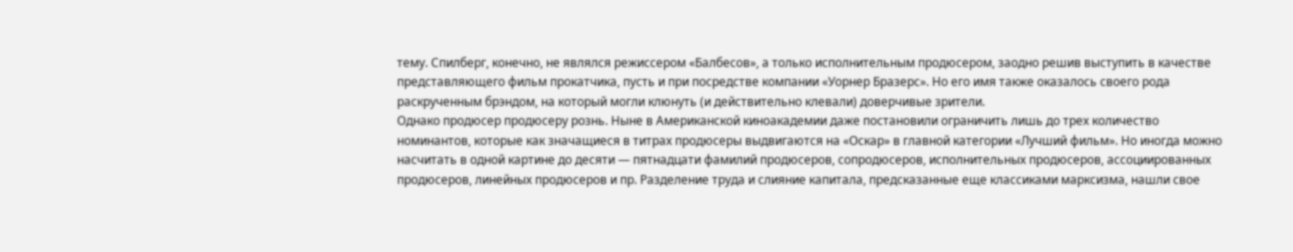тему. Спилберг, конечно, не являлся режиссером «Балбесов», а только исполнительным продюсером, заодно решив выступить в качестве представляющего фильм прокатчика, пусть и при посредстве компании «Уорнер Бразерс». Но его имя также оказалось своего рода раскрученным брэндом, на который могли клюнуть (и действительно клевали) доверчивые зрители.
Однако продюсер продюсеру рознь. Ныне в Американской киноакадемии даже постановили ограничить лишь до трех количество номинантов, которые как значащиеся в титрах продюсеры выдвигаются на «Оскар» в главной категории «Лучший фильм». Но иногда можно насчитать в одной картине до десяти — пятнадцати фамилий продюсеров, сопродюсеров, исполнительных продюсеров, ассоциированных продюсеров, линейных продюсеров и пр. Разделение труда и слияние капитала, предсказанные еще классиками марксизма, нашли свое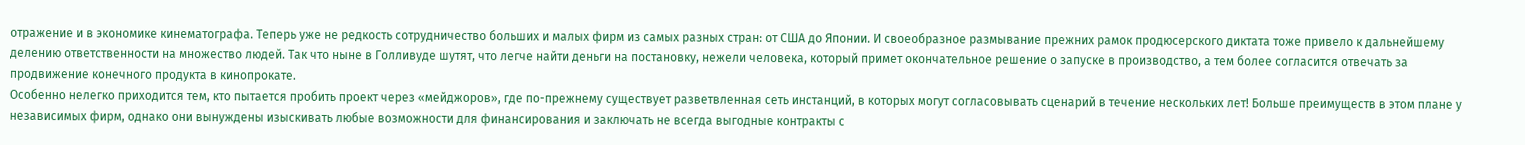отражение и в экономике кинематографа. Теперь уже не редкость сотрудничество больших и малых фирм из самых разных стран: от США до Японии. И своеобразное размывание прежних рамок продюсерского диктата тоже привело к дальнейшему делению ответственности на множество людей. Так что ныне в Голливуде шутят, что легче найти деньги на постановку, нежели человека, который примет окончательное решение о запуске в производство, а тем более согласится отвечать за продвижение конечного продукта в кинопрокате.
Особенно нелегко приходится тем, кто пытается пробить проект через «мейджоров», где по-прежнему существует разветвленная сеть инстанций, в которых могут согласовывать сценарий в течение нескольких лет! Больше преимуществ в этом плане у независимых фирм, однако они вынуждены изыскивать любые возможности для финансирования и заключать не всегда выгодные контракты с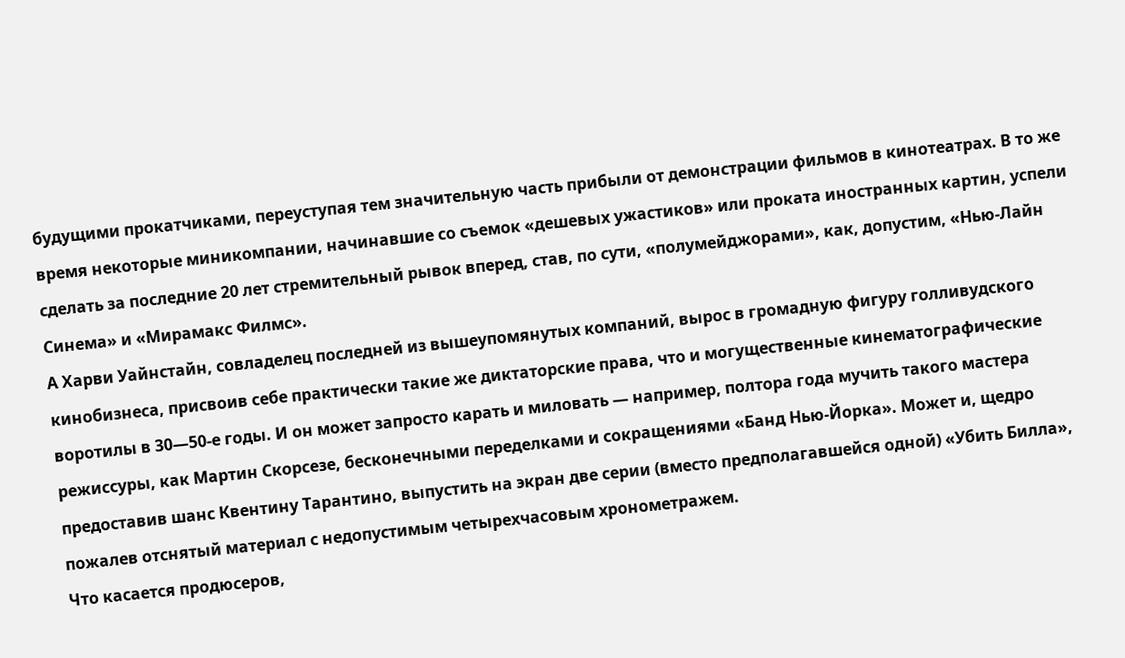будущими прокатчиками, переуступая тем значительную часть прибыли от демонстрации фильмов в кинотеатрах. В то же время некоторые миникомпании, начинавшие со съемок «дешевых ужастиков» или проката иностранных картин, успели сделать за последние 20 лет стремительный рывок вперед, став, по сути, «полумейджорами», как, допустим, «Нью-Лайн Синема» и «Мирамакс Филмс».
А Харви Уайнстайн, совладелец последней из вышеупомянутых компаний, вырос в громадную фигуру голливудского кинобизнеса, присвоив себе практически такие же диктаторские права, что и могущественные кинематографические воротилы в 30—50-е годы. И он может запросто карать и миловать — например, полтора года мучить такого мастера режиссуры, как Мартин Скорсезе, бесконечными переделками и сокращениями «Банд Нью-Йорка». Может и, щедро предоставив шанс Квентину Тарантино, выпустить на экран две серии (вместо предполагавшейся одной) «Убить Билла», пожалев отснятый материал с недопустимым четырехчасовым хронометражем.
Что касается продюсеров,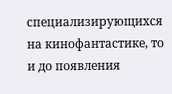специализирующихся на кинофантастике, то и до появления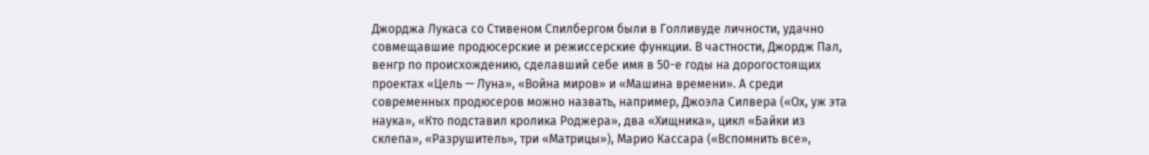Джорджа Лукаса со Стивеном Спилбергом были в Голливуде личности, удачно совмещавшие продюсерские и режиссерские функции. В частности, Джордж Пал, венгр по происхождению, сделавший себе имя в 50-е годы на дорогостоящих проектах «Цель — Луна», «Война миров» и «Машина времени». А среди современных продюсеров можно назвать, например, Джоэла Силвера («Ох, уж эта наука», «Кто подставил кролика Роджера», два «Хищника», цикл «Байки из склепа», «Разрушитель», три «Матрицы»), Марио Кассара («Вспомнить все»,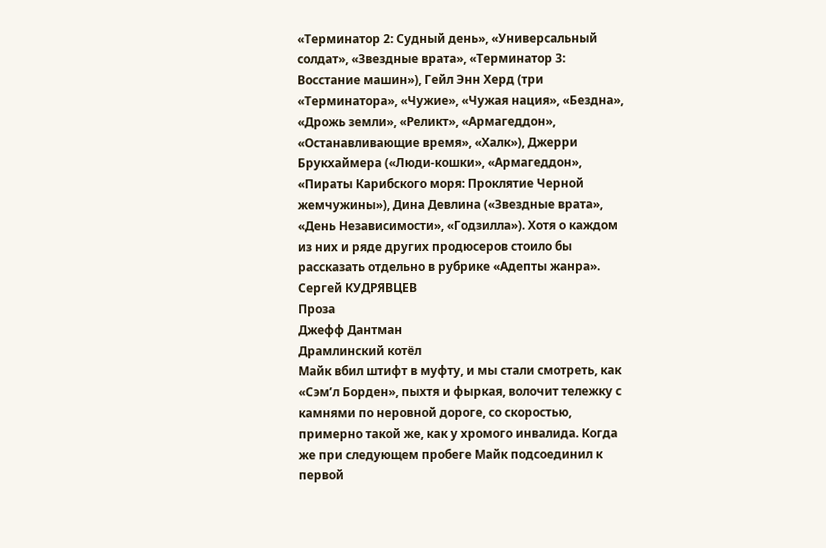«Терминатор 2: Судный день», «Универсальный солдат», «Звездные врата», «Терминатор 3: Восстание машин»), Гейл Энн Херд (три «Терминатора», «Чужие», «Чужая нация», «Бездна», «Дрожь земли», «Реликт», «Армагеддон», «Останавливающие время», «Халк»), Джерри Брукхаймера («Люди-кошки», «Армагеддон», «Пираты Карибского моря: Проклятие Черной жемчужины»), Дина Девлина («Звездные врата», «День Независимости», «Годзилла»). Хотя о каждом из них и ряде других продюсеров стоило бы рассказать отдельно в рубрике «Адепты жанра».
Сергей КУДРЯВЦЕВ
Проза
Джефф Дантман
Драмлинский котёл
Майк вбил штифт в муфту, и мы стали смотреть, как «Сэм’л Борден», пыхтя и фыркая, волочит тележку с камнями по неровной дороге, со скоростью, примерно такой же, как у хромого инвалида. Когда же при следующем пробеге Майк подсоединил к первой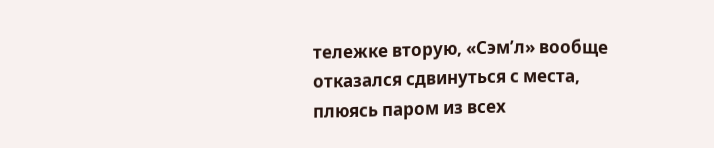тележке вторую, «Сэм’л» вообще отказался сдвинуться с места, плюясь паром из всех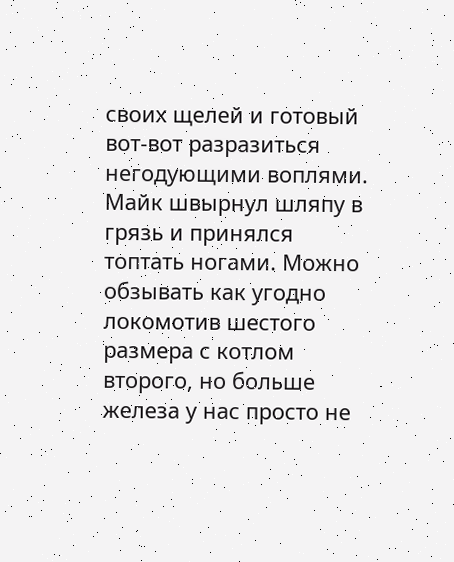своих щелей и готовый вот-вот разразиться негодующими воплями. Майк швырнул шляпу в грязь и принялся топтать ногами. Можно обзывать как угодно локомотив шестого размера с котлом второго, но больше железа у нас просто не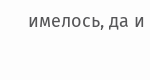имелось, да и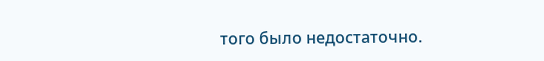того было недостаточно.